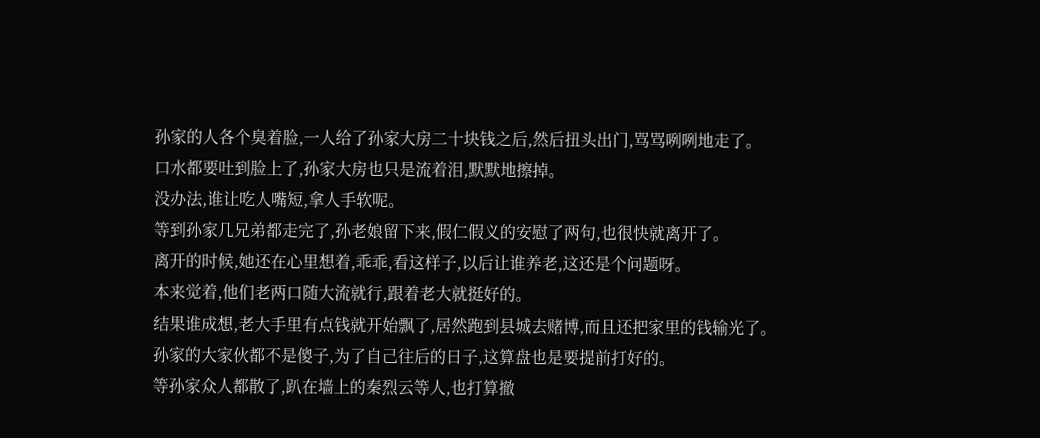孙家的人各个臭着脸,一人给了孙家大房二十块钱之后,然后扭头出门,骂骂咧咧地走了。
口水都要吐到脸上了,孙家大房也只是流着泪,默默地擦掉。
没办法,谁让吃人嘴短,拿人手软呢。
等到孙家几兄弟都走完了,孙老娘留下来,假仁假义的安慰了两句,也很快就离开了。
离开的时候,她还在心里想着,乖乖,看这样子,以后让谁养老,这还是个问题呀。
本来觉着,他们老两口随大流就行,跟着老大就挺好的。
结果谁成想,老大手里有点钱就开始飘了,居然跑到县城去赌博,而且还把家里的钱输光了。
孙家的大家伙都不是傻子,为了自己往后的日子,这算盘也是要提前打好的。
等孙家众人都散了,趴在墙上的秦烈云等人,也打算撤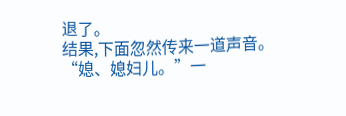退了。
结果,下面忽然传来一道声音。
“媳、媳妇儿。”一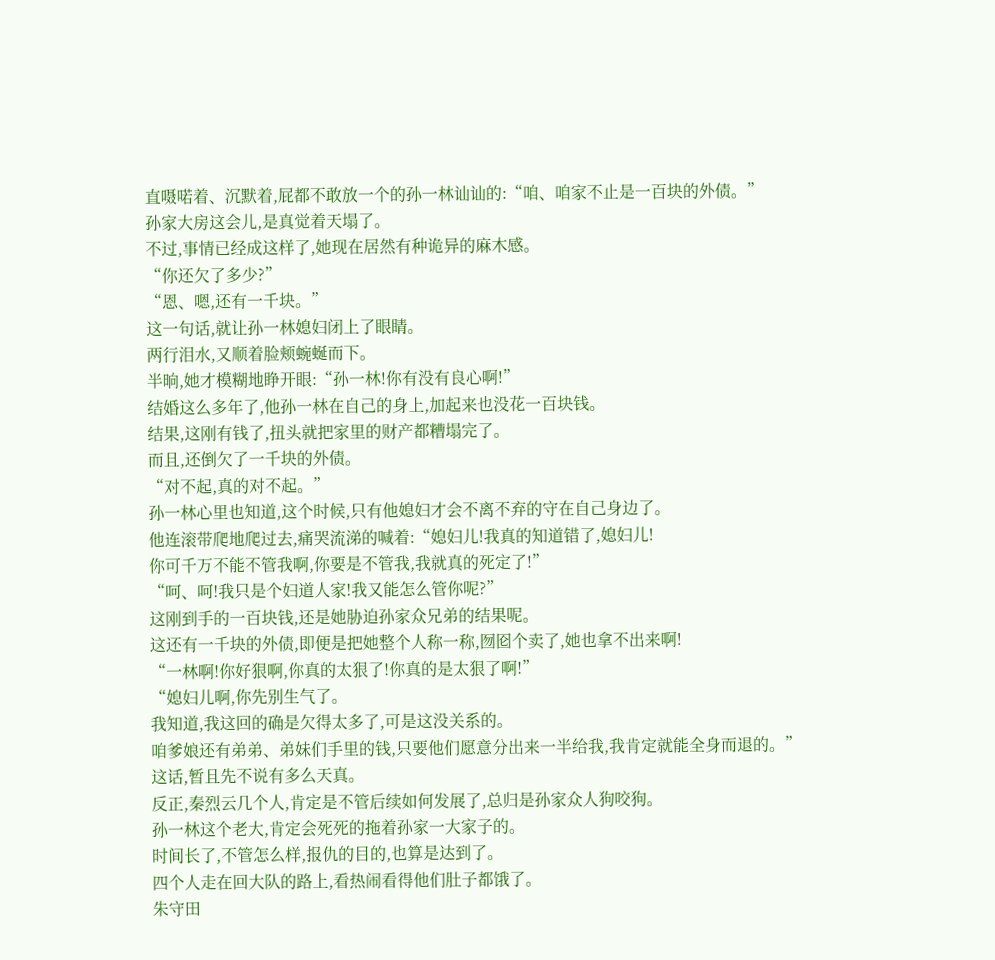直嗫喏着、沉默着,屁都不敢放一个的孙一林讪讪的:“咱、咱家不止是一百块的外债。”
孙家大房这会儿,是真觉着天塌了。
不过,事情已经成这样了,她现在居然有种诡异的麻木感。
“你还欠了多少?”
“恩、嗯,还有一千块。”
这一句话,就让孙一林媳妇闭上了眼睛。
两行泪水,又顺着脸颊蜿蜒而下。
半晌,她才模糊地睁开眼:“孙一林!你有没有良心啊!”
结婚这么多年了,他孙一林在自己的身上,加起来也没花一百块钱。
结果,这刚有钱了,扭头就把家里的财产都糟塌完了。
而且,还倒欠了一千块的外债。
“对不起,真的对不起。”
孙一林心里也知道,这个时候,只有他媳妇才会不离不弃的守在自己身边了。
他连滚带爬地爬过去,痛哭流涕的喊着:“媳妇儿!我真的知道错了,媳妇儿!
你可千万不能不管我啊,你要是不管我,我就真的死定了!”
“呵、呵!我只是个妇道人家!我又能怎么管你呢?”
这刚到手的一百块钱,还是她胁迫孙家众兄弟的结果呢。
这还有一千块的外债,即便是把她整个人称一称,囫囵个卖了,她也拿不出来啊!
“一林啊!你好狠啊,你真的太狠了!你真的是太狠了啊!”
“媳妇儿啊,你先别生气了。
我知道,我这回的确是欠得太多了,可是这没关系的。
咱爹娘还有弟弟、弟妹们手里的钱,只要他们愿意分出来一半给我,我肯定就能全身而退的。”
这话,暂且先不说有多么天真。
反正,秦烈云几个人,肯定是不管后续如何发展了,总归是孙家众人狗咬狗。
孙一林这个老大,肯定会死死的拖着孙家一大家子的。
时间长了,不管怎么样,报仇的目的,也算是达到了。
四个人走在回大队的路上,看热闹看得他们肚子都饿了。
朱守田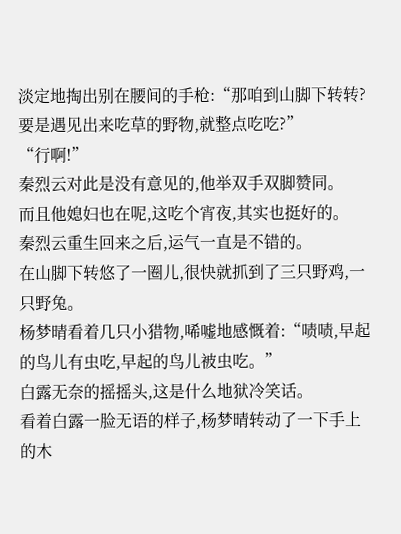淡定地掏出别在腰间的手枪:“那咱到山脚下转转?
要是遇见出来吃草的野物,就整点吃吃?”
“行啊!”
秦烈云对此是没有意见的,他举双手双脚赞同。
而且他媳妇也在呢,这吃个宵夜,其实也挺好的。
秦烈云重生回来之后,运气一直是不错的。
在山脚下转悠了一圈儿,很快就抓到了三只野鸡,一只野兔。
杨梦晴看着几只小猎物,唏嘘地感慨着:“啧啧,早起的鸟儿有虫吃,早起的鸟儿被虫吃。”
白露无奈的摇摇头,这是什么地狱冷笑话。
看着白露一脸无语的样子,杨梦晴转动了一下手上的木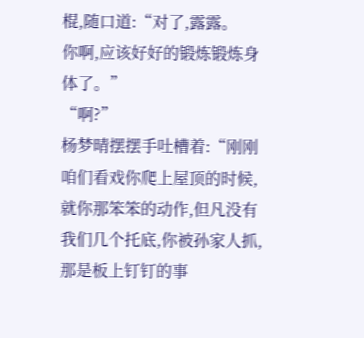棍,随口道:“对了,露露。
你啊,应该好好的锻炼锻炼身体了。”
“啊?”
杨梦晴摆摆手吐槽着:“刚刚咱们看戏你爬上屋顶的时候,就你那笨笨的动作,但凡没有我们几个托底,你被孙家人抓,那是板上钉钉的事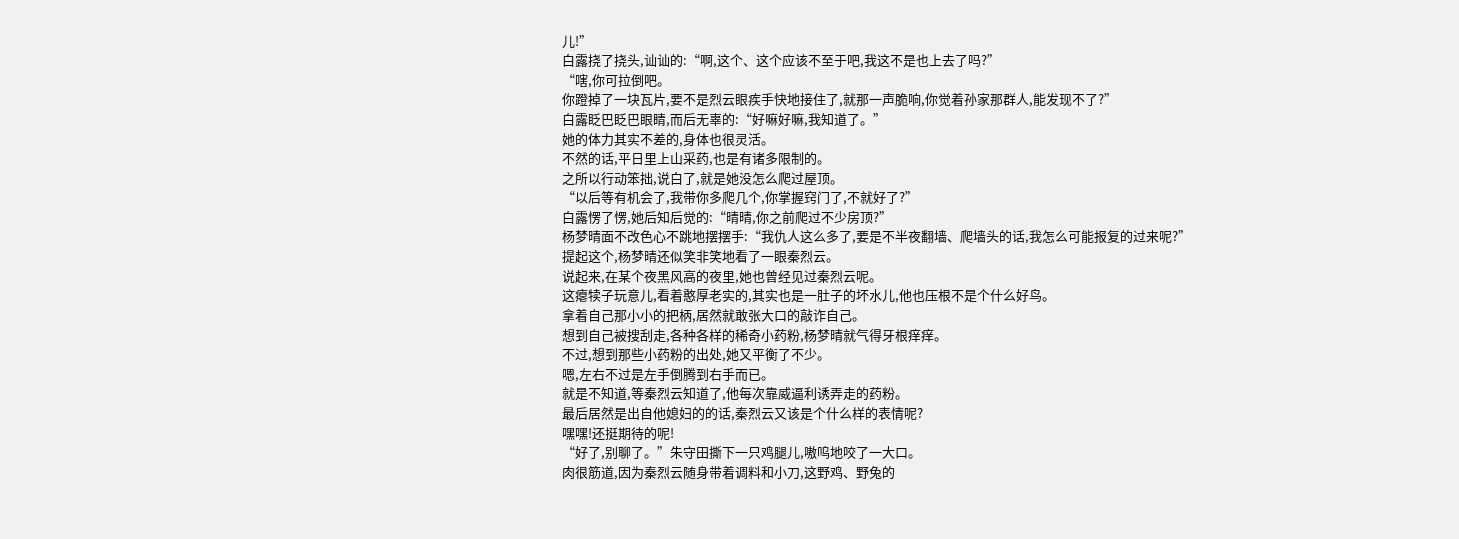儿!”
白露挠了挠头,讪讪的:“啊,这个、这个应该不至于吧,我这不是也上去了吗?”
“嗐,你可拉倒吧。
你蹬掉了一块瓦片,要不是烈云眼疾手快地接住了,就那一声脆响,你觉着孙家那群人,能发现不了?”
白露眨巴眨巴眼睛,而后无辜的:“好嘛好嘛,我知道了。”
她的体力其实不差的,身体也很灵活。
不然的话,平日里上山采药,也是有诸多限制的。
之所以行动笨拙,说白了,就是她没怎么爬过屋顶。
“以后等有机会了,我带你多爬几个,你掌握窍门了,不就好了?”
白露愣了愣,她后知后觉的:“晴晴,你之前爬过不少房顶?”
杨梦晴面不改色心不跳地摆摆手:“我仇人这么多了,要是不半夜翻墙、爬墙头的话,我怎么可能报复的过来呢?”
提起这个,杨梦晴还似笑非笑地看了一眼秦烈云。
说起来,在某个夜黑风高的夜里,她也曾经见过秦烈云呢。
这瘪犊子玩意儿,看着憨厚老实的,其实也是一肚子的坏水儿,他也压根不是个什么好鸟。
拿着自己那小小的把柄,居然就敢张大口的敲诈自己。
想到自己被搜刮走,各种各样的稀奇小药粉,杨梦晴就气得牙根痒痒。
不过,想到那些小药粉的出处,她又平衡了不少。
嗯,左右不过是左手倒腾到右手而已。
就是不知道,等秦烈云知道了,他每次靠威逼利诱弄走的药粉。
最后居然是出自他媳妇的的话,秦烈云又该是个什么样的表情呢?
嘿嘿!还挺期待的呢!
“好了,别聊了。”朱守田撕下一只鸡腿儿,嗷呜地咬了一大口。
肉很筋道,因为秦烈云随身带着调料和小刀,这野鸡、野兔的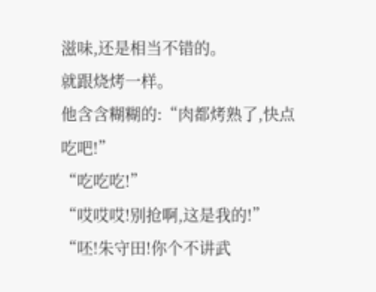滋味,还是相当不错的。
就跟烧烤一样。
他含含糊糊的:“肉都烤熟了,快点吃吧!”
“吃吃吃!”
“哎哎哎!别抢啊,这是我的!”
“呸!朱守田!你个不讲武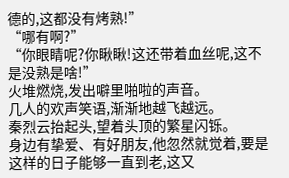德的,这都没有烤熟!”
“哪有啊?”
“你眼睛呢?你瞅瞅!这还带着血丝呢,这不是没熟是啥!”
火堆燃烧,发出噼里啪啦的声音。
几人的欢声笑语,渐渐地越飞越远。
秦烈云抬起头,望着头顶的繁星闪铄。
身边有挚爱、有好朋友,他忽然就觉着,要是这样的日子能够一直到老,这又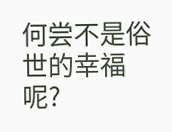何尝不是俗世的幸福呢?